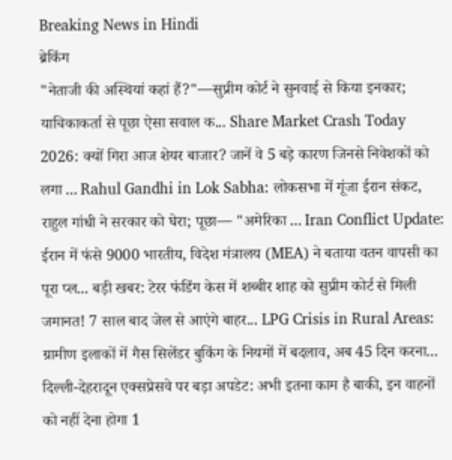Breaking News in Hindi
ब्रेकिंग
"नेताजी की अस्थियां कहां हैं?"—सुप्रीम कोर्ट ने सुनवाई से किया इनकार; याचिकाकर्ता से पूछा ऐसा सवाल क... Share Market Crash Today 2026: क्यों गिरा आज शेयर बाजार? जानें वे 5 बड़े कारण जिनसे निवेशकों को लगा ... Rahul Gandhi in Lok Sabha: लोकसभा में गूंजा ईरान संकट, राहुल गांधी ने सरकार को घेरा; पूछा— "अमेरिका ... Iran Conflict Update: ईरान में फंसे 9000 भारतीय, विदेश मंत्रालय (MEA) ने बताया वतन वापसी का पूरा प्ल... बड़ी खबर: टेरर फंडिंग केस में शब्बीर शाह को सुप्रीम कोर्ट से मिली जमानत! 7 साल बाद जेल से आएंगे बाहर... LPG Crisis in Rural Areas: ग्रामीण इलाकों में गैस सिलेंडर बुकिंग के नियमों में बदलाव, अब 45 दिन करना... दिल्ली-देहरादून एक्सप्रेसवे पर बड़ा अपडेट: अभी इतना काम है बाकी, इन वाहनों को नहीं देना होगा 1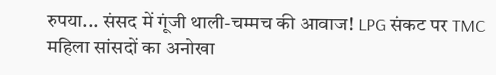रुपया... संसद में गूंजी थाली-चम्मच की आवाज! LPG संकट पर TMC महिला सांसदों का अनोखा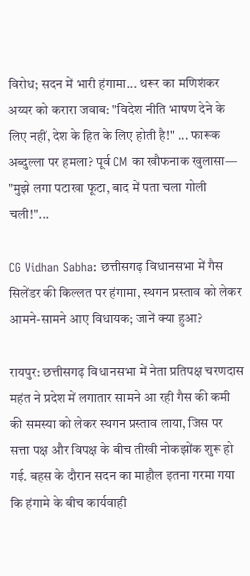विरोध; सदन में भारी हंगामा... थरूर का मणिशंकर अय्यर को करारा जवाब: "विदेश नीति भाषण देने के लिए नहीं, देश के हित के लिए होती है!" ... फारूक अब्दुल्ला पर हमला? पूर्व CM का खौफनाक खुलासा— "मुझे लगा पटाखा फूटा, बाद में पता चला गोली चली!"...

CG Vidhan Sabha: छत्तीसगढ़ विधानसभा में गैस सिलेंडर की किल्लत पर हंगामा, स्थगन प्रस्ताव को लेकर आमने-सामने आए विधायक; जानें क्या हुआ?

रायपुर: छत्तीसगढ़ विधानसभा में नेता प्रतिपक्ष चरणदास महंत ने प्रदेश में लगातार सामने आ रही गैस की कमी की समस्या को लेकर स्थगन प्रस्ताव लाया, जिस पर सत्ता पक्ष और विपक्ष के बीच तीखी नोकझोंक शुरू हो गई. बहस के दौरान सदन का माहौल इतना गरमा गया कि हंगामे के बीच कार्यवाही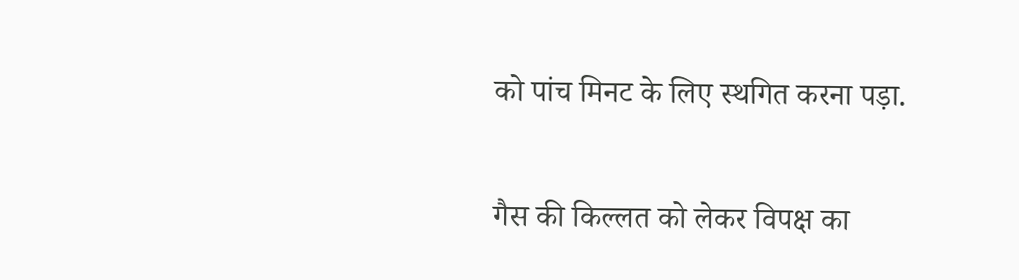को पांच मिनट के लिए स्थगित करना पड़ा.

गैस की किल्लत को लेकर विपक्ष का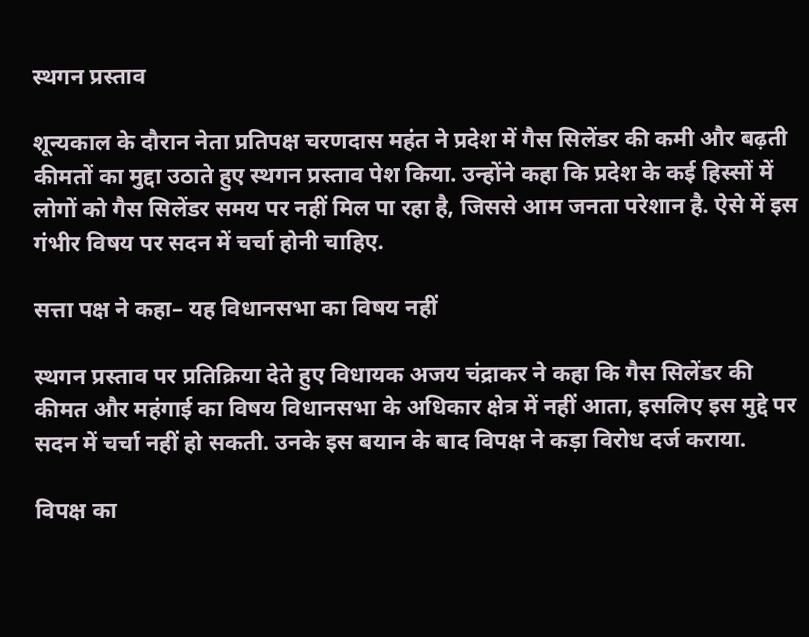स्थगन प्रस्ताव

शून्यकाल के दौरान नेता प्रतिपक्ष चरणदास महंत ने प्रदेश में गैस सिलेंडर की कमी और बढ़ती कीमतों का मुद्दा उठाते हुए स्थगन प्रस्ताव पेश किया. उन्होंने कहा कि प्रदेश के कई हिस्सों में लोगों को गैस सिलेंडर समय पर नहीं मिल पा रहा है, जिससे आम जनता परेशान है. ऐसे में इस गंभीर विषय पर सदन में चर्चा होनी चाहिए.

सत्ता पक्ष ने कहा– यह विधानसभा का विषय नहीं

स्थगन प्रस्ताव पर प्रतिक्रिया देते हुए विधायक अजय चंद्राकर ने कहा कि गैस सिलेंडर की कीमत और महंगाई का विषय विधानसभा के अधिकार क्षेत्र में नहीं आता, इसलिए इस मुद्दे पर सदन में चर्चा नहीं हो सकती. उनके इस बयान के बाद विपक्ष ने कड़ा विरोध दर्ज कराया.

विपक्ष का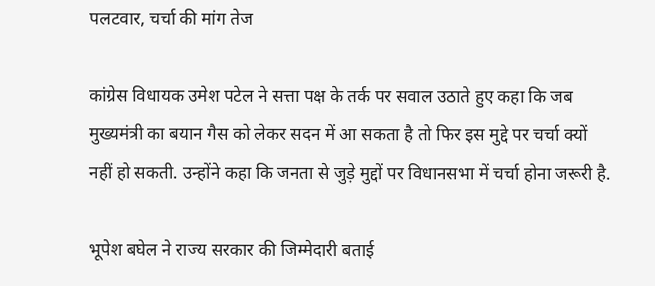पलटवार, चर्चा की मांग तेज

कांग्रेस विधायक उमेश पटेल ने सत्ता पक्ष के तर्क पर सवाल उठाते हुए कहा कि जब मुख्यमंत्री का बयान गैस को लेकर सदन में आ सकता है तो फिर इस मुद्दे पर चर्चा क्यों नहीं हो सकती. उन्होंने कहा कि जनता से जुड़े मुद्दों पर विधानसभा में चर्चा होना जरूरी है.

भूपेश बघेल ने राज्य सरकार की जिम्मेदारी बताई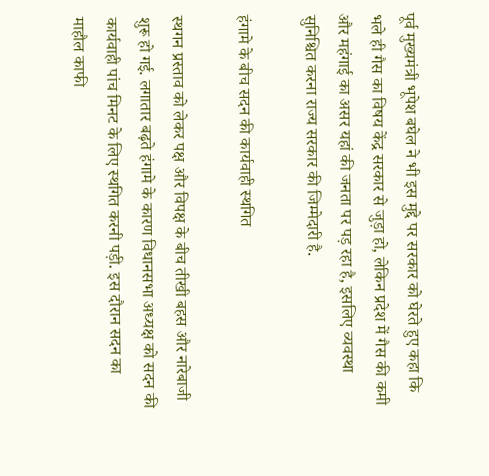पूर्व मुख्यमंत्री भूपेश बघेल ने भी इस मुद्दे पर सरकार को घेरते हुए कहा कि भले ही गैस का विषय केंद्र सरकार से जुड़ा हो, लेकिन प्रदेश में गैस की कमी और महंगाई का असर यहां की जनता पर पड़ रहा है, इसलिए व्यवस्था सुनिश्चित करना राज्य सरकार की जिम्मेदारी है.

हंगामे के बीच सदन की कार्यवाही स्थगित

स्थगन प्रस्ताव को लेकर पक्ष और विपक्ष के बीच तीखी बहस और नारेबाजी शुरू हो गई. लगातार बढ़ते हंगामे के कारण विधानसभा अध्यक्ष को सदन की कार्यवाही पांच मिनट के लिए स्थगित करनी पड़ी. इस दौरान सदन का माहौल काफी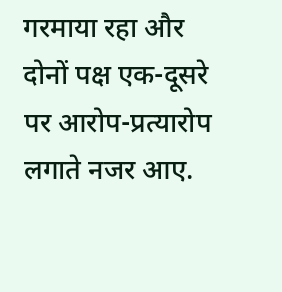गरमाया रहा और दोनों पक्ष एक-दूसरे पर आरोप-प्रत्यारोप लगाते नजर आए.